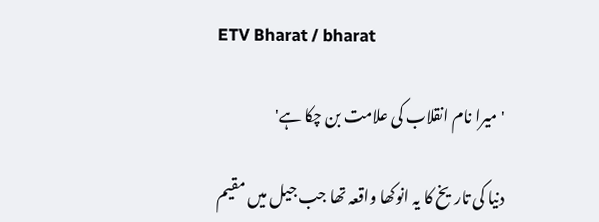ETV Bharat / bharat

'میرا نام انقلاب کی علامت بن چکا ہے'

دنیا کی تاریخ کا یہ انوکھا واقعہ تھا جب جیل میں مقیم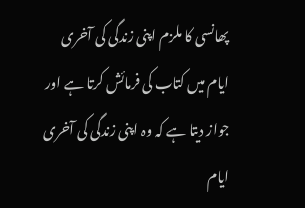پھانسی کا ملزم اپنی زندگی کی آخری ایام میں کتاب کی فرمائش کرتا ہے اور جواز دیتا ہے کہ وہ اپنی زندگی کی آخری ایام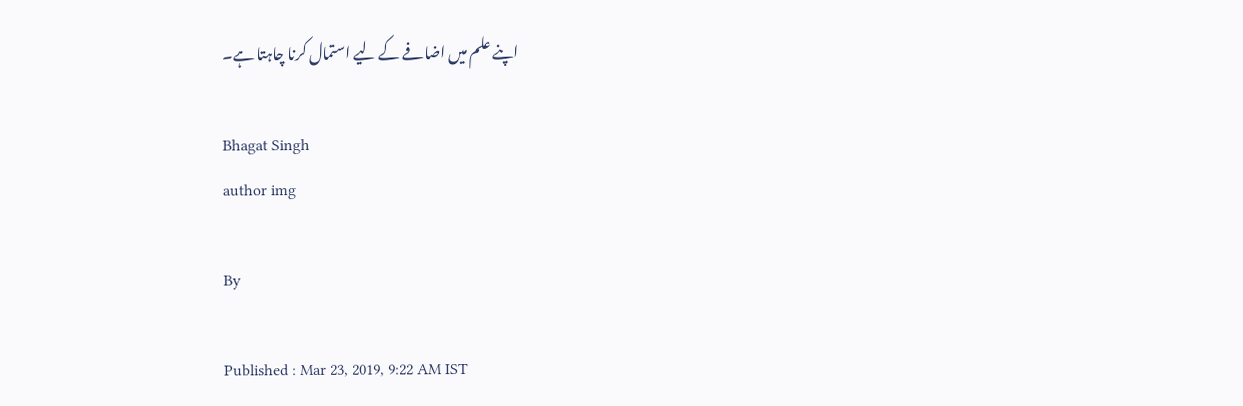اپنے علم میں اضافے کے لیے استمال کرنا چاہتا ہے۔

Bhagat Singh
author img

By

Published : Mar 23, 2019, 9:22 AM IST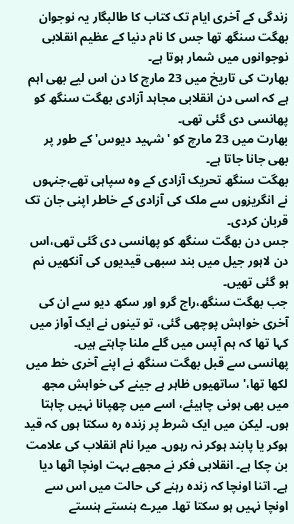زندگی کے آخری ایام تک کتاب کا طالبگار یہ نوجوان بھگت سنگھ تھا جس کا نام دنیا کے عظیم انقلابی نوجوانوں میں شمار ہوتا ہے۔
بھارت کی تاریخ میں 23 مارچ کا دن اس لیے بھی اہم ہے کہ اسی دن انقلابی مجاہد آزادی بھگت سنگھ کو پھانسی دی گئی تھی۔
بھارت میں 23 مارچ کو 'شہید دیوس' کے طور پر بھی جانا جاتا ہے۔
بھگت سنگھ تحریک آزادی کے وہ سپاہی تھے،جنہوں نے انگریزوں سے ملک کی آزادی کے خاطر اپنی جان تک قربان کردی۔
جس دن بھگت سنگھ کو پھانسی دی گئی تھی،اس دن لاہور جیل میں بند سبھی قیدیوں کی آنکھیں نم ہو گئی تھیں۔
جب بھگت سنگھ،راج گرو اور سکھ دیو سے ان کی آخری خواہش پوچھی گئی، تو تینوں نے ایک آواز میں کہا تھا کہ ہم آپس میں گلے ملنا چاہتے ہیں۔
پھانسی سے قبل بھگت سنگھ نے اپنے آخری خط میں لکھا تھا،'ساتھیوں ظاہر ہے جینے کی خواہش مجھ میں بھی ہونی چاہیئے، اسے میں چھپانا نہیں چاہتا ہوں۔ لیکن میں ایک شرط پر زندہ رہ سکتا ہوں کہ قید ہوکر یا پابند ہوکر نہ رہوں۔ میرا نام انقلاب کی علامت بن چکا ہے۔ انقلابی فکر نے مجھے بہت اونچا اٹھا دیا ہے۔ اتنا اونچا کہ زندہ رہنے کی حالت میں اس سے اونچا نہیں ہو سکتا تھا۔ میرے ہنستے ہنستے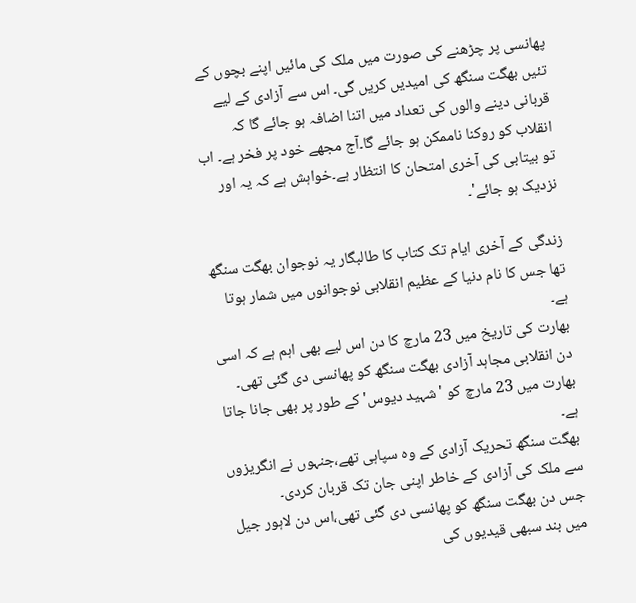پھانسی پر چڑھنے کی صورت میں ملک کی مائیں اپنے بچوں کے تئیں بھگت سنگھ کی امیدیں کریں گی۔ اس سے آزادی کے لیے قربانی دینے والوں کی تعداد میں اتنا اضافہ ہو جائے گا کہ انقلاب کو روکنا ناممکن ہو جائے گا۔آج مجھے خود پر فخر ہے۔ اب تو بیتابی کی آخری امتحان کا انتظار ہے۔خواہش ہے کہ یہ اور نزدیک ہو جائے'۔

زندگی کے آخری ایام تک کتاب کا طالبگار یہ نوجوان بھگت سنگھ تھا جس کا نام دنیا کے عظیم انقلابی نوجوانوں میں شمار ہوتا ہے۔
بھارت کی تاریخ میں 23 مارچ کا دن اس لیے بھی اہم ہے کہ اسی دن انقلابی مجاہد آزادی بھگت سنگھ کو پھانسی دی گئی تھی۔
بھارت میں 23 مارچ کو 'شہید دیوس' کے طور پر بھی جانا جاتا ہے۔
بھگت سنگھ تحریک آزادی کے وہ سپاہی تھے،جنہوں نے انگریزوں سے ملک کی آزادی کے خاطر اپنی جان تک قربان کردی۔
جس دن بھگت سنگھ کو پھانسی دی گئی تھی،اس دن لاہور جیل میں بند سبھی قیدیوں کی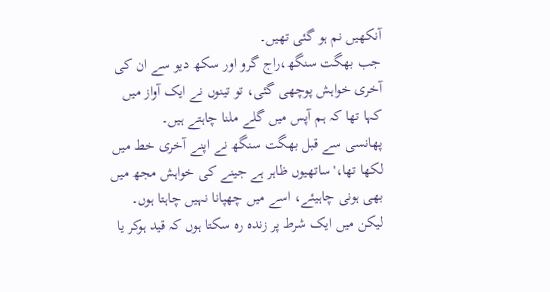آنکھیں نم ہو گئی تھیں۔
جب بھگت سنگھ،راج گرو اور سکھ دیو سے ان کی آخری خواہش پوچھی گئی، تو تینوں نے ایک آواز میں کہا تھا کہ ہم آپس میں گلے ملنا چاہتے ہیں۔
پھانسی سے قبل بھگت سنگھ نے اپنے آخری خط میں لکھا تھا،'ساتھیوں ظاہر ہے جینے کی خواہش مجھ میں بھی ہونی چاہیئے، اسے میں چھپانا نہیں چاہتا ہوں۔ لیکن میں ایک شرط پر زندہ رہ سکتا ہوں کہ قید ہوکر یا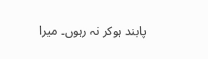پابند ہوکر نہ رہوں۔ میرا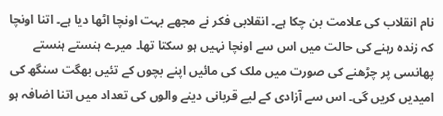نام انقلاب کی علامت بن چکا ہے۔ انقلابی فکر نے مجھے بہت اونچا اٹھا دیا ہے۔ اتنا اونچا کہ زندہ رہنے کی حالت میں اس سے اونچا نہیں ہو سکتا تھا۔ میرے ہنستے ہنستے پھانسی پر چڑھنے کی صورت میں ملک کی مائیں اپنے بچوں کے تئیں بھگت سنگھ کی امیدیں کریں گی۔ اس سے آزادی کے لیے قربانی دینے والوں کی تعداد میں اتنا اضافہ ہو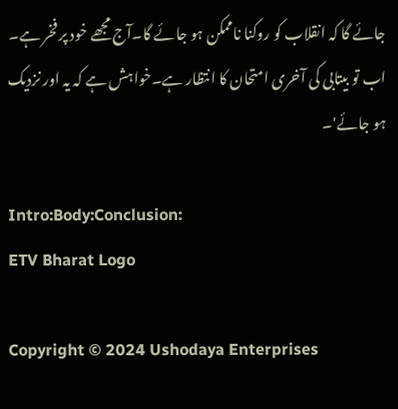جائے گا کہ انقلاب کو روکنا ناممکن ہو جائے گا۔آج مجھے خود پر فخر ہے۔ اب تو بیتابی کی آخری امتحان کا انتظار ہے۔خواہش ہے کہ یہ اور نزدیک ہو جائے'۔

Intro:Body:Conclusion:
ETV Bharat Logo

Copyright © 2024 Ushodaya Enterprises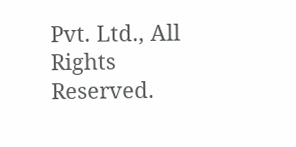Pvt. Ltd., All Rights Reserved.